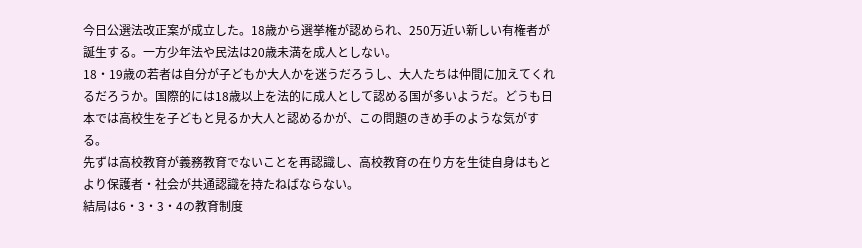今日公選法改正案が成立した。18歳から選挙権が認められ、250万近い新しい有権者が誕生する。一方少年法や民法は20歳未満を成人としない。
18・19歳の若者は自分が子どもか大人かを迷うだろうし、大人たちは仲間に加えてくれるだろうか。国際的には18歳以上を法的に成人として認める国が多いようだ。どうも日本では高校生を子どもと見るか大人と認めるかが、この問題のきめ手のような気がする。
先ずは高校教育が義務教育でないことを再認識し、高校教育の在り方を生徒自身はもとより保護者・社会が共通認識を持たねばならない。
結局は6・3・3・4の教育制度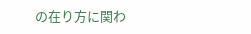の在り方に関わ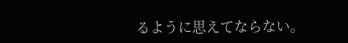るように思えてならない。